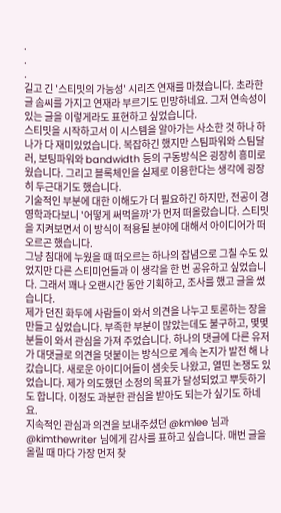.
.
.
길고 긴 '스티밋의 가능성' 시리즈 연재를 마쳤습니다. 초라한 글 솜씨를 가지고 연재라 부르기도 민망하네요. 그저 연속성이 있는 글을 이렇게라도 표현하고 싶었습니다.
스티밋을 시작하고서 이 시스템을 알아가는 사소한 것 하나 하나가 다 재미있었습니다. 복잡하긴 했지만 스팀파워와 스팀달러, 보팅파워와 bandwidth 등의 구동방식은 굉장히 흥미로웠습니다. 그리고 블록체인을 실제로 이용한다는 생각에 굉장히 두근대기도 했습니다.
기술적인 부분에 대한 이해도가 더 필요하긴 하지만, 전공이 경영학과다보니 '어떻게 써먹을까'가 먼저 떠올랐습니다. 스티밋을 지켜보면서 이 방식이 적용될 분야에 대해서 아이디어가 떠오르곤 했습니다.
그냥 침대에 누웠을 때 떠오르는 하나의 잡념으로 그칠 수도 있었지만 다른 스티미언들과 이 생각을 한 번 공유하고 싶었습니다. 그래서 꽤나 오랜시간 동안 기획하고, 조사를 했고 글을 썼습니다.
제가 던진 화두에 사람들이 와서 의견을 나누고 토론하는 장을 만들고 싶었습니다. 부족한 부분이 많았는데도 불구하고, 몇몇 분들이 와서 관심을 가져 주었습니다. 하나의 댓글에 다른 유저가 대댓글로 의견을 덧붙이는 방식으로 계속 논지가 발전 해 나갔습니다. 새로운 아이디어들이 샘솟듯 나왔고, 열띤 논쟁도 있었습니다. 제가 의도했던 소정의 목표가 달성되었고 뿌듯하기도 합니다. 이정도 과분한 관심을 받아도 되는가 싶기도 하네요.
지속적인 관심과 의견을 보내주셨던 @kmlee 님과
@kimthewriter 님에게 감사를 표하고 싶습니다. 매번 글을 올릴 때 마다 가장 먼저 찾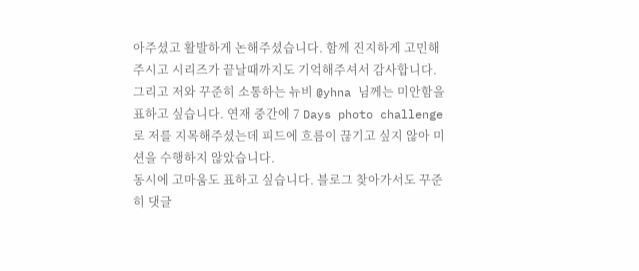아주셨고 활발하게 논해주셨습니다. 함께 진지하게 고민해주시고 시리즈가 끝날때까지도 기억해주셔서 감사합니다.
그리고 저와 꾸준히 소통하는 뉴비 @yhna 님께는 미안함을 표하고 싶습니다. 연재 중간에 7 Days photo challenge로 저를 지목해주셨는데 피드에 흐름이 끊기고 싶지 않아 미션을 수행하지 않았습니다.
동시에 고마움도 표하고 싶습니다. 블로그 찾아가서도 꾸준히 댓글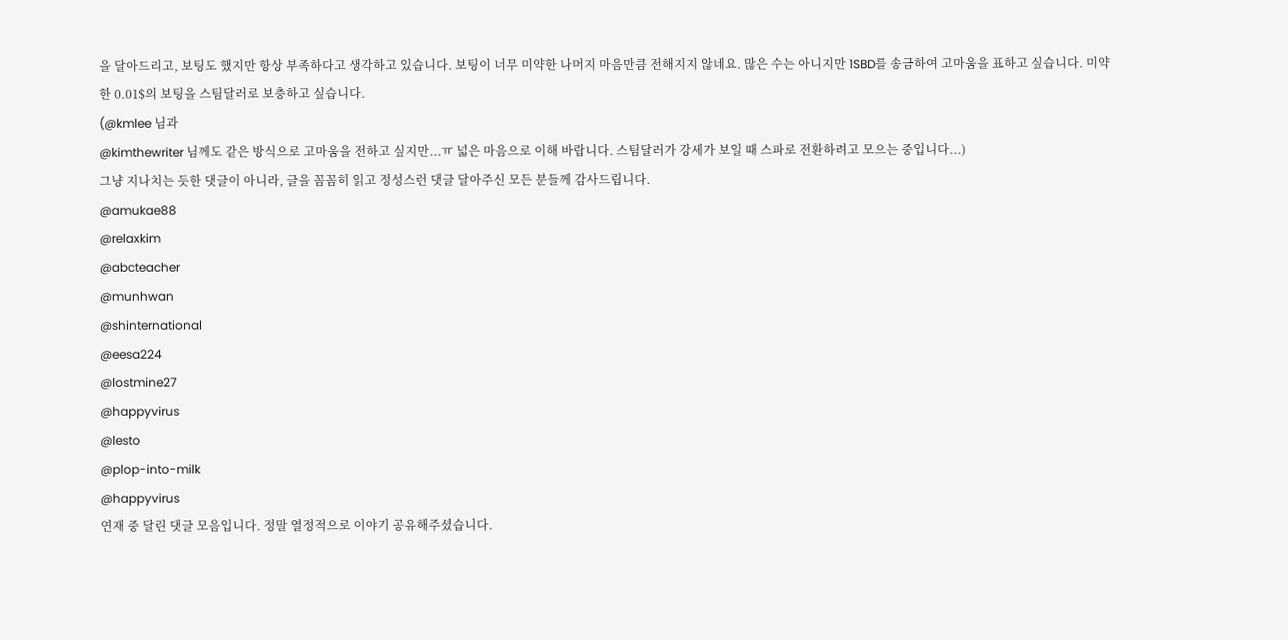을 달아드리고, 보팅도 했지만 항상 부족하다고 생각하고 있습니다. 보팅이 너무 미약한 나머지 마음만큼 전해지지 않네요. 많은 수는 아니지만 1SBD를 송금하여 고마움을 표하고 싶습니다. 미약한 0.01$의 보팅을 스팀달러로 보충하고 싶습니다.
(@kmlee 님과
@kimthewriter 님께도 같은 방식으로 고마움을 전하고 싶지만...ㅠ 넓은 마음으로 이해 바랍니다. 스팀달러가 강세가 보일 때 스파로 전환하려고 모으는 중입니다...)
그냥 지나치는 듯한 댓글이 아니라, 글을 꼼꼼히 읽고 정성스런 댓글 달아주신 모든 분들께 감사드립니다.
@amukae88
@relaxkim
@abcteacher
@munhwan
@shinternational
@eesa224
@lostmine27
@happyvirus
@lesto
@plop-into-milk
@happyvirus
연재 중 달린 댓글 모음입니다. 정말 열정적으로 이야기 공유해주셨습니다.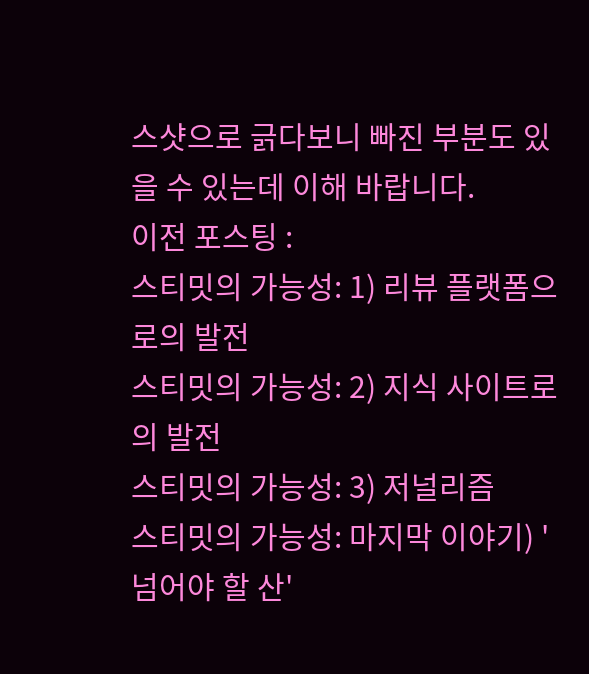스샷으로 긁다보니 빠진 부분도 있을 수 있는데 이해 바랍니다.
이전 포스팅 :
스티밋의 가능성: 1) 리뷰 플랫폼으로의 발전
스티밋의 가능성: 2) 지식 사이트로의 발전
스티밋의 가능성: 3) 저널리즘
스티밋의 가능성: 마지막 이야기) '넘어야 할 산'